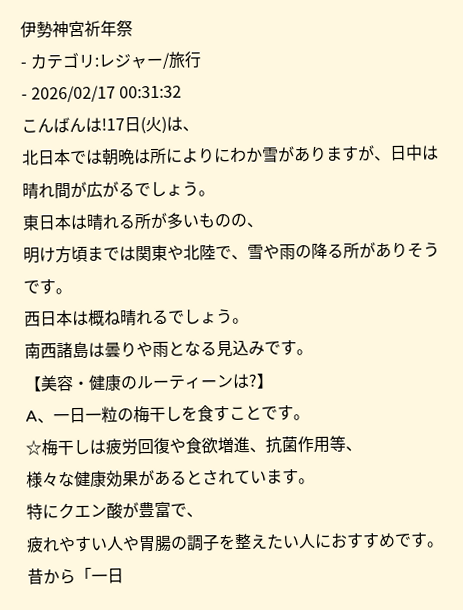伊勢神宮祈年祭
- カテゴリ:レジャー/旅行
- 2026/02/17 00:31:32
こんばんは!17日(火)は、
北日本では朝晩は所によりにわか雪がありますが、日中は晴れ間が広がるでしょう。
東日本は晴れる所が多いものの、
明け方頃までは関東や北陸で、雪や雨の降る所がありそうです。
西日本は概ね晴れるでしょう。
南西諸島は曇りや雨となる見込みです。
【美容・健康のルーティーンは?】
A、一日一粒の梅干しを食すことです。
☆梅干しは疲労回復や食欲増進、抗菌作用等、
様々な健康効果があるとされています。
特にクエン酸が豊富で、
疲れやすい人や胃腸の調子を整えたい人におすすめです。
昔から「一日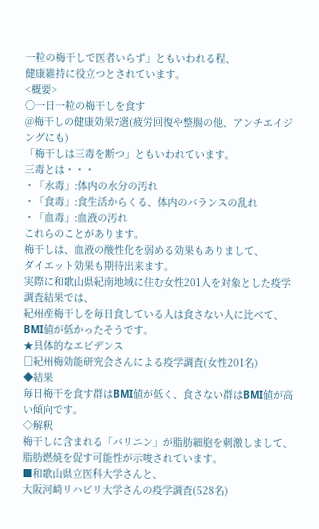一粒の梅干しで医者いらず」ともいわれる程、
健康維持に役立つとされています。
<概要>
〇一日一粒の梅干しを食す
@梅干しの健康効果7選(疲労回復や整腸の他、アンチエイジングにも)
「梅干しは三毒を断つ」ともいわれています。
三毒とは・・・
・「水毒」:体内の水分の汚れ
・「食毒」:食生活からくる、体内のバランスの乱れ
・「血毒」:血液の汚れ
これらのことがあります。
梅干しは、血液の酸性化を弱める効果もありまして、
ダイエット効果も期待出来ます。
実際に和歌山県紀南地域に住む女性201人を対象とした疫学調査結果では、
紀州産梅干しを毎日食している人は食さない人に比べて、
BMI値が低かったそうです。
★具体的なエビデンス
□紀州梅効能研究会さんによる疫学調査(女性201名)
◆結果
毎日梅干を食す群はBMI値が低く、食さない群はBMI値が高い傾向です。
◇解釈
梅干しに含まれる「バリニン」が脂肪細胞を刺激しまして、
脂肪燃焼を促す可能性が示唆されています。
■和歌山県立医科大学さんと、
大阪河﨑リハビリ大学さんの疫学調査(528名)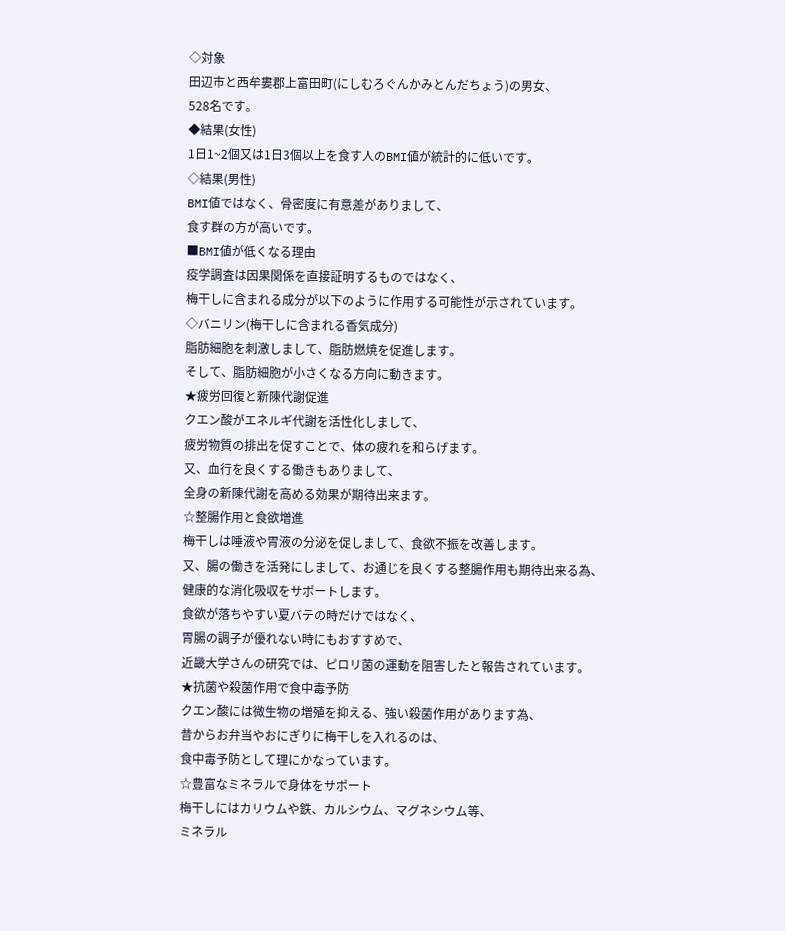◇対象
田辺市と西牟婁郡上富田町(にしむろぐんかみとんだちょう)の男女、
528名です。
◆結果(女性)
1日1~2個又は1日3個以上を食す人のBMI値が統計的に低いです。
◇結果(男性)
BMI値ではなく、骨密度に有意差がありまして、
食す群の方が高いです。
■BMI値が低くなる理由
疫学調査は因果関係を直接証明するものではなく、
梅干しに含まれる成分が以下のように作用する可能性が示されています。
◇バニリン(梅干しに含まれる香気成分)
脂肪細胞を刺激しまして、脂肪燃焼を促進します。
そして、脂肪細胞が小さくなる方向に動きます。
★疲労回復と新陳代謝促進
クエン酸がエネルギ代謝を活性化しまして、
疲労物質の排出を促すことで、体の疲れを和らげます。
又、血行を良くする働きもありまして、
全身の新陳代謝を高める効果が期待出来ます。
☆整腸作用と食欲増進
梅干しは唾液や胃液の分泌を促しまして、食欲不振を改善します。
又、腸の働きを活発にしまして、お通じを良くする整腸作用も期待出来る為、
健康的な消化吸収をサポートします。
食欲が落ちやすい夏バテの時だけではなく、
胃腸の調子が優れない時にもおすすめで、
近畿大学さんの研究では、ピロリ菌の運動を阻害したと報告されています。
★抗菌や殺菌作用で食中毒予防
クエン酸には微生物の増殖を抑える、強い殺菌作用があります為、
昔からお弁当やおにぎりに梅干しを入れるのは、
食中毒予防として理にかなっています。
☆豊富なミネラルで身体をサポート
梅干しにはカリウムや鉄、カルシウム、マグネシウム等、
ミネラル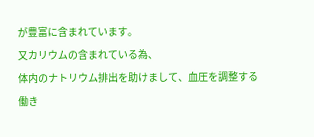が豊富に含まれています。
又カリウムの含まれている為、
体内のナトリウム排出を助けまして、血圧を調整する働き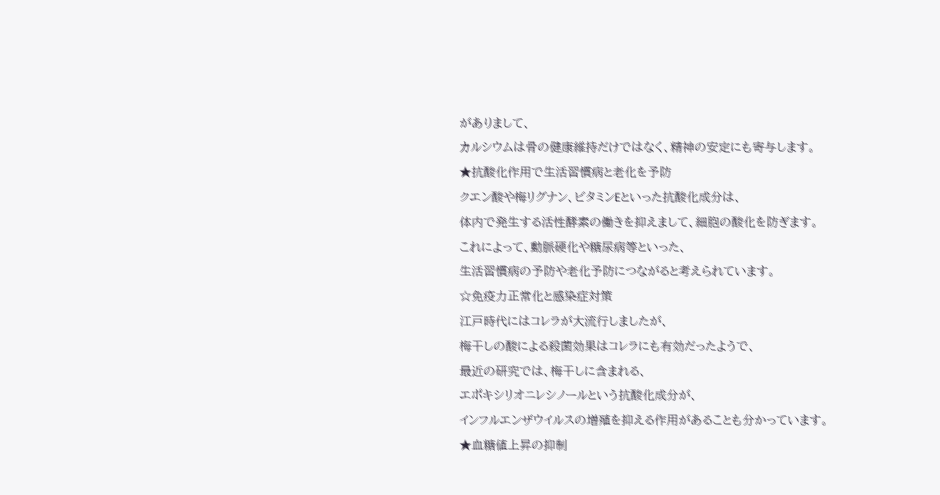がありまして、
カルシウムは骨の健康維持だけではなく、精神の安定にも寄与します。
★抗酸化作用で生活習慣病と老化を予防
クエン酸や梅リグナン、ビタミンEといった抗酸化成分は、
体内で発生する活性酵素の働きを抑えまして、細胞の酸化を防ぎます。
これによって、動脈硬化や糖尿病等といった、
生活習慣病の予防や老化予防につながると考えられています。
☆免疫力正常化と感染症対策
江戸時代にはコレラが大流行しましたが、
梅干しの酸による殺菌効果はコレラにも有効だったようで、
最近の研究では、梅干しに含まれる、
エポキシリオニレシノールという抗酸化成分が、
インフルエンザウイルスの増殖を抑える作用があることも分かっています。
★血糖値上昇の抑制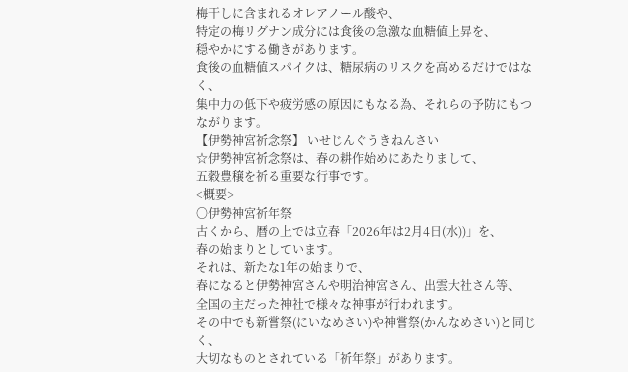梅干しに含まれるオレアノール酸や、
特定の梅リグナン成分には食後の急激な血糖値上昇を、
穏やかにする働きがあります。
食後の血糖値スパイクは、糖尿病のリスクを高めるだけではなく、
集中力の低下や疲労感の原因にもなる為、それらの予防にもつながります。
【伊勢神宮祈念祭】 いせじんぐうきねんさい
☆伊勢神宮祈念祭は、春の耕作始めにあたりまして、
五穀豊穣を祈る重要な行事です。
<概要>
〇伊勢神宮祈年祭
古くから、暦の上では立春「2026年は2月4日(水))」を、
春の始まりとしています。
それは、新たな1年の始まりで、
春になると伊勢神宮さんや明治神宮さん、出雲大社さん等、
全国の主だった神社で様々な神事が行われます。
その中でも新嘗祭(にいなめさい)や神嘗祭(かんなめさい)と同じく、
大切なものとされている「祈年祭」があります。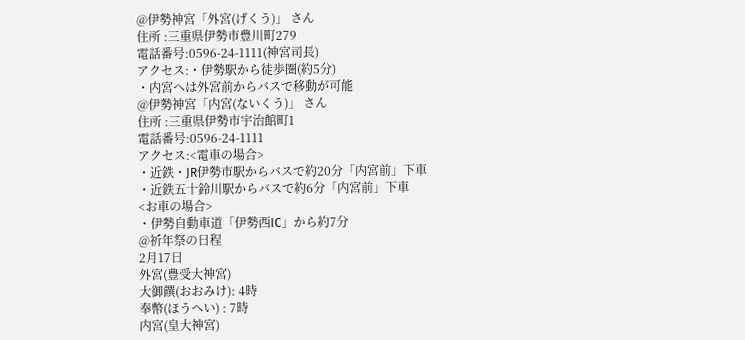@伊勢神宮「外宮(げくう)」 さん
住所 :三重県伊勢市豊川町279
電話番号:0596-24-1111(神宮司長)
アクセス:・伊勢駅から徒歩圏(約5分)
・内宮へは外宮前からバスで移動が可能
@伊勢神宮「内宮(ないくう)」 さん
住所 :三重県伊勢市宇治館町1
電話番号:0596-24-1111
アクセス:<電車の場合>
・近鉄・JR伊勢市駅からバスで約20分「内宮前」下車
・近鉄五十鈴川駅からバスで約6分「内宮前」下車
<お車の場合>
・伊勢自動車道「伊勢西IC」から約7分
@祈年祭の日程
2月17日
外宮(豊受大神宮)
大御饌(おおみけ): 4時
奉幣(ほうへい) : 7時
内宮(皇大神宮)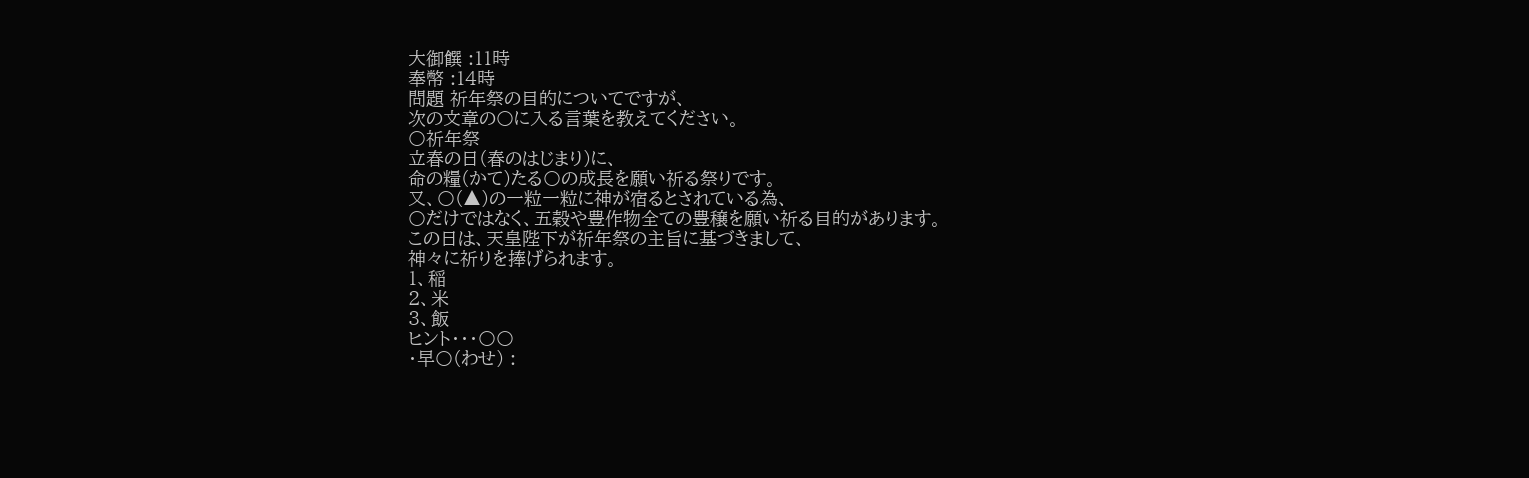大御饌 :11時
奉幣 :14時
問題 祈年祭の目的についてですが、
次の文章の〇に入る言葉を教えてください。
〇祈年祭
立春の日(春のはじまり)に、
命の糧(かて)たる〇の成長を願い祈る祭りです。
又、〇(▲)の一粒一粒に神が宿るとされている為、
〇だけではなく、五穀や豊作物全ての豊穣を願い祈る目的があります。
この日は、天皇陛下が祈年祭の主旨に基づきまして、
神々に祈りを捧げられます。
1、稲
2、米
3、飯
ヒント・・・〇〇
・早〇(わせ) :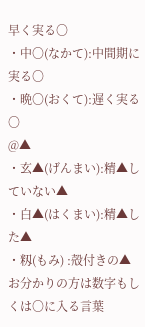早く実る〇
・中〇(なかて):中間期に実る〇
・晩〇(おくて):遅く実る〇
@▲
・玄▲(げんまい):精▲していない▲
・白▲(はくまい):精▲した▲
・籾(もみ) :殻付きの▲
お分かりの方は数字もしくは〇に入る言葉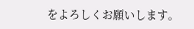をよろしくお願いします。